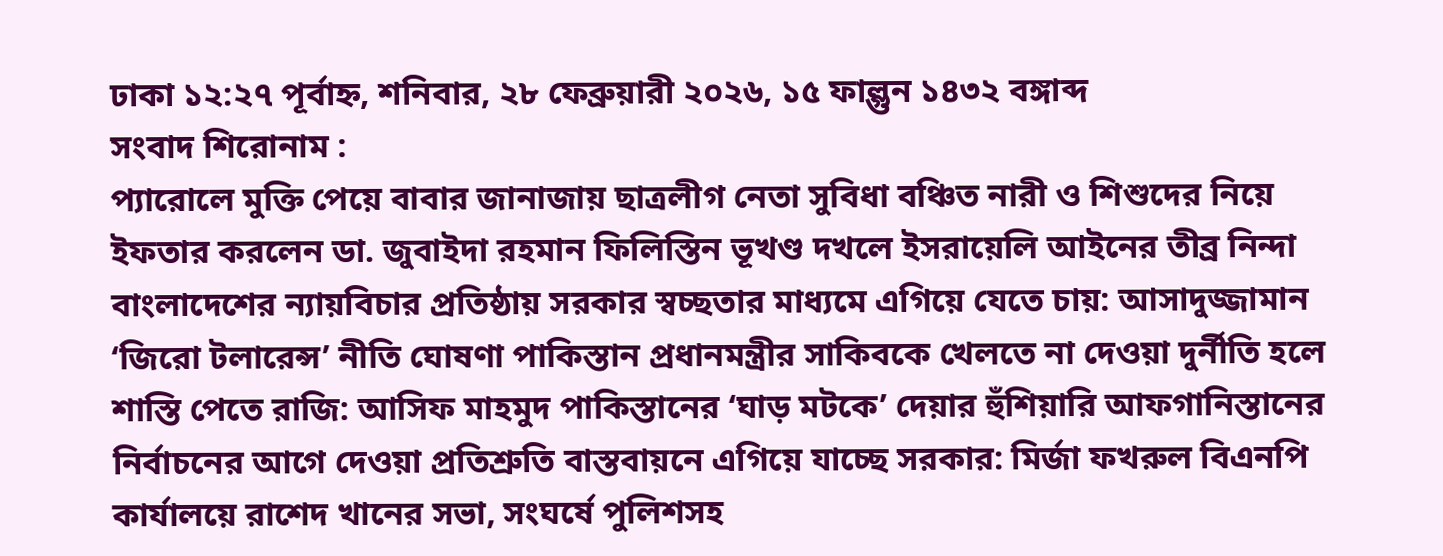ঢাকা ১২:২৭ পূর্বাহ্ন, শনিবার, ২৮ ফেব্রুয়ারী ২০২৬, ১৫ ফাল্গুন ১৪৩২ বঙ্গাব্দ
সংবাদ শিরোনাম :
প্যারোলে মুক্তি পেয়ে বাবার জানাজায় ছাত্রলীগ নেতা সুবিধা বঞ্চিত নারী ও শিশুদের নিয়ে ইফতার করলেন ডা. জুবাইদা রহমান ফিলিস্তিন ভূখণ্ড দখলে ইসরায়েলি আইনের তীব্র নিন্দা বাংলাদেশের ন্যায়বিচার প্রতিষ্ঠায় সরকার স্বচ্ছতার মাধ্যমে এগিয়ে যেতে চায়: আসাদুজ্জামান ‘জিরো টলারেন্স’ নীতি ঘোষণা পাকিস্তান প্রধানমন্ত্রীর সাকিবকে খেলতে না দেওয়া দুর্নীতি হলে শাস্তি পেতে রাজি: আসিফ মাহমুদ পাকিস্তানের ‘ঘাড় মটকে’ দেয়ার হুঁশিয়ারি আফগানিস্তানের নির্বাচনের আগে দেওয়া প্রতিশ্রুতি বাস্তবায়নে এগিয়ে যাচ্ছে সরকার: মির্জা ফখরুল বিএনপি কার্যালয়ে রাশেদ খানের সভা, সংঘর্ষে পুলিশসহ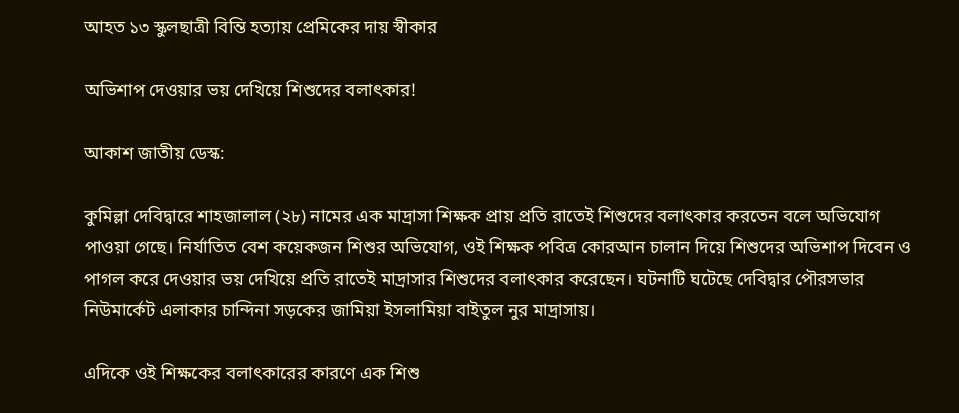আহত ১৩ স্কুলছাত্রী বিন্তি হত্যায় প্রেমিকের দায় স্বীকার

অভিশাপ দেওয়ার ভয় দেখিয়ে শিশুদের বলাৎকার!

আকাশ জাতীয় ডেস্ক:

কুমিল্লা দেবিদ্বারে শাহজালাল (২৮) নামের এক মাদ্রাসা শিক্ষক প্রায় প্রতি রাতেই শিশুদের বলাৎকার করতেন বলে অভিযোগ পাওয়া গেছে। নির্যাতিত বেশ কয়েকজন শিশুর অভিযোগ, ওই শিক্ষক পবিত্র কোরআন চালান দিয়ে শিশুদের অভিশাপ দিবেন ও পাগল করে দেওয়ার ভয় দেখিয়ে প্রতি রাতেই মাদ্রাসার শিশুদের বলাৎকার করেছেন। ঘটনাটি ঘটেছে দেবিদ্বার পৌরসভার নিউমার্কেট এলাকার চান্দিনা সড়কের জামিয়া ইসলামিয়া বাইতুল নুর মাদ্রাসায়।

এদিকে ওই শিক্ষকের বলাৎকারের কারণে এক শিশু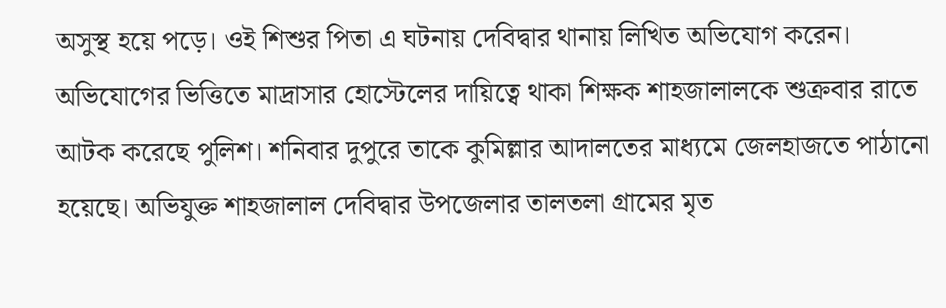অসুস্থ হয়ে পড়ে। ওই শিশুর পিতা এ ঘটনায় দেবিদ্বার থানায় লিখিত অভিযোগ করেন। অভিযোগের ভিত্তিতে মাদ্রাসার হোস্টেলের দায়িত্বে থাকা শিক্ষক শাহজালালকে শুক্রবার রাতে আটক করেছে পুলিশ। শনিবার দুপুরে তাকে কুমিল্লার আদালতের মাধ্যমে জেলহাজতে পাঠানো হয়েছে। অভিযুক্ত শাহজালাল দেবিদ্বার উপজেলার তালতলা গ্রামের মৃত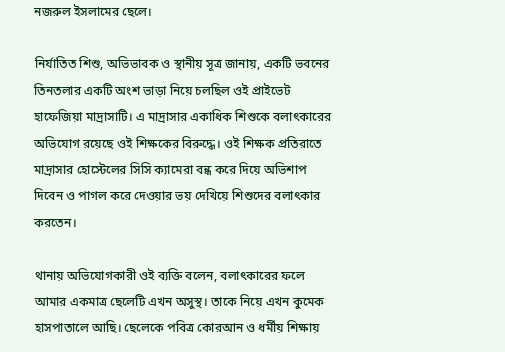নজরুল ইসলামের ছেলে।

নির্যাতিত শিশু, অভিভাবক ও স্থানীয় সূত্র জানায়, একটি ভবনের তিনতলার একটি অংশ ভাড়া নিয়ে চলছিল ওই প্রাইভেট হাফেজিয়া মাদ্রাসাটি। এ মাদ্রাসার একাধিক শিশুকে বলাৎকারের অভিযোগ রয়েছে ওই শিক্ষকের বিরুদ্ধে। ওই শিক্ষক প্রতিরাতে মাদ্রাসার হোস্টেলের সিসি ক্যামেরা বন্ধ করে দিয়ে অভিশাপ দিবেন ও পাগল করে দেওয়ার ভয় দেখিয়ে শিশুদের বলাৎকার করতেন।

থানায় অভিযোগকারী ওই ব্যক্তি বলেন, বলাৎকারের ফলে আমার একমাত্র ছেলেটি এখন অসুস্থ। তাকে নিয়ে এখন কুমেক হাসপাতালে আছি। ছেলেকে পবিত্র কোরআন ও ধর্মীয় শিক্ষায়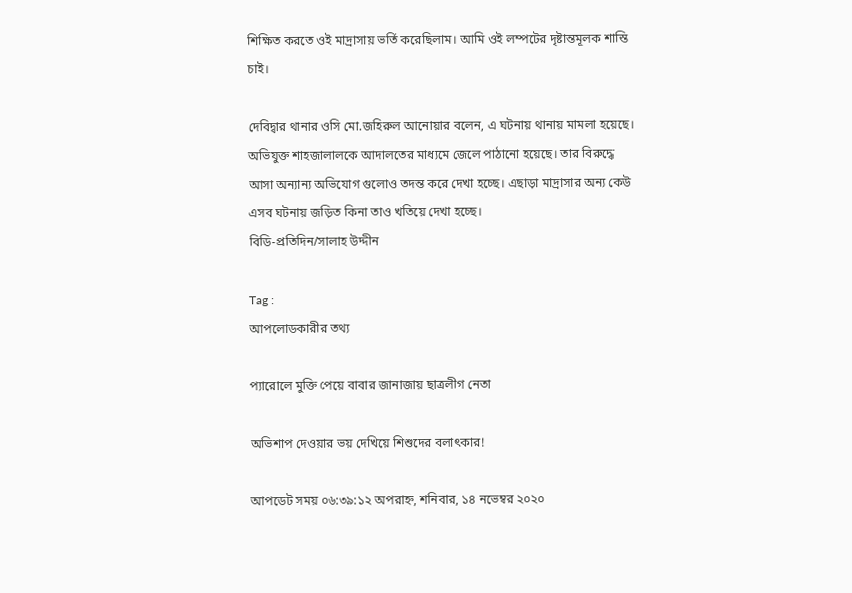শিক্ষিত করতে ওই মাদ্রাসায় ভর্তি করেছিলাম। আমি ওই লম্পটের দৃষ্টান্তমূলক শাস্তি চাই।

দেবিদ্বার থানার ওসি মো.জহিরুল আনোয়ার বলেন, এ ঘটনায় থানায় মামলা হয়েছে। অভিযুক্ত শাহজালালকে আদালতের মাধ্যমে জেলে পাঠানো হয়েছে। তার বিরুদ্ধে আসা অন্যান্য অভিযোগ গুলোও তদন্ত করে দেখা হচ্ছে। এছাড়া মাদ্রাসার অন্য কেউ এসব ঘটনায় জড়িত কিনা তাও খতিয়ে দেখা হচ্ছে।
বিডি-প্রতিদিন/সালাহ উদ্দীন

Tag :
আপলোডকারীর তথ্য

প্যারোলে মুক্তি পেয়ে বাবার জানাজায় ছাত্রলীগ নেতা

অভিশাপ দেওয়ার ভয় দেখিয়ে শিশুদের বলাৎকার!

আপডেট সময় ০৬:৩৯:১২ অপরাহ্ন, শনিবার, ১৪ নভেম্বর ২০২০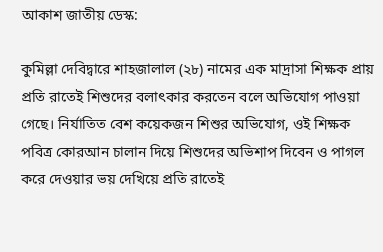আকাশ জাতীয় ডেস্ক:

কুমিল্লা দেবিদ্বারে শাহজালাল (২৮) নামের এক মাদ্রাসা শিক্ষক প্রায় প্রতি রাতেই শিশুদের বলাৎকার করতেন বলে অভিযোগ পাওয়া গেছে। নির্যাতিত বেশ কয়েকজন শিশুর অভিযোগ, ওই শিক্ষক পবিত্র কোরআন চালান দিয়ে শিশুদের অভিশাপ দিবেন ও পাগল করে দেওয়ার ভয় দেখিয়ে প্রতি রাতেই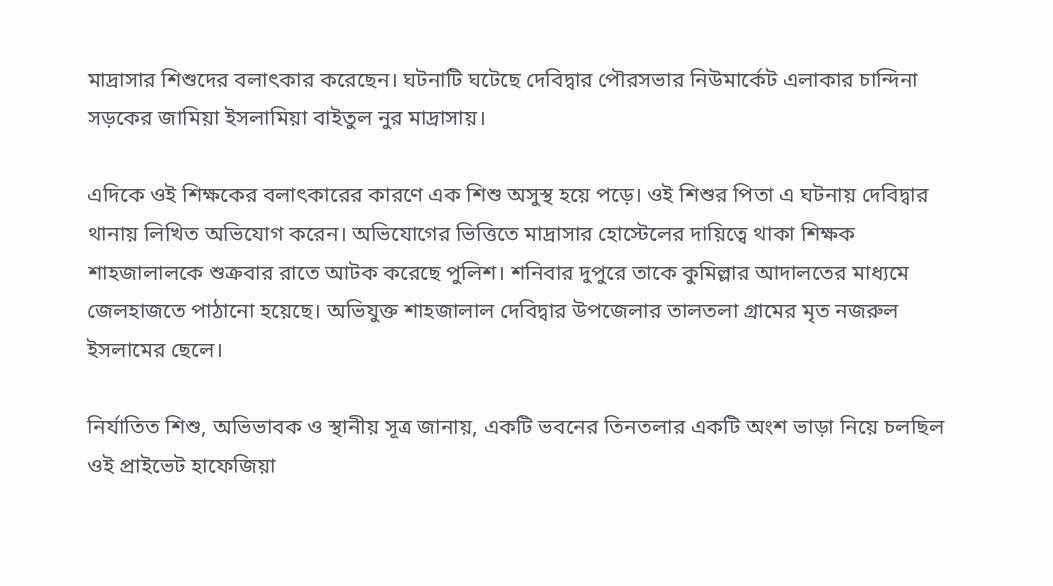মাদ্রাসার শিশুদের বলাৎকার করেছেন। ঘটনাটি ঘটেছে দেবিদ্বার পৌরসভার নিউমার্কেট এলাকার চান্দিনা সড়কের জামিয়া ইসলামিয়া বাইতুল নুর মাদ্রাসায়।

এদিকে ওই শিক্ষকের বলাৎকারের কারণে এক শিশু অসুস্থ হয়ে পড়ে। ওই শিশুর পিতা এ ঘটনায় দেবিদ্বার থানায় লিখিত অভিযোগ করেন। অভিযোগের ভিত্তিতে মাদ্রাসার হোস্টেলের দায়িত্বে থাকা শিক্ষক শাহজালালকে শুক্রবার রাতে আটক করেছে পুলিশ। শনিবার দুপুরে তাকে কুমিল্লার আদালতের মাধ্যমে জেলহাজতে পাঠানো হয়েছে। অভিযুক্ত শাহজালাল দেবিদ্বার উপজেলার তালতলা গ্রামের মৃত নজরুল ইসলামের ছেলে।

নির্যাতিত শিশু, অভিভাবক ও স্থানীয় সূত্র জানায়, একটি ভবনের তিনতলার একটি অংশ ভাড়া নিয়ে চলছিল ওই প্রাইভেট হাফেজিয়া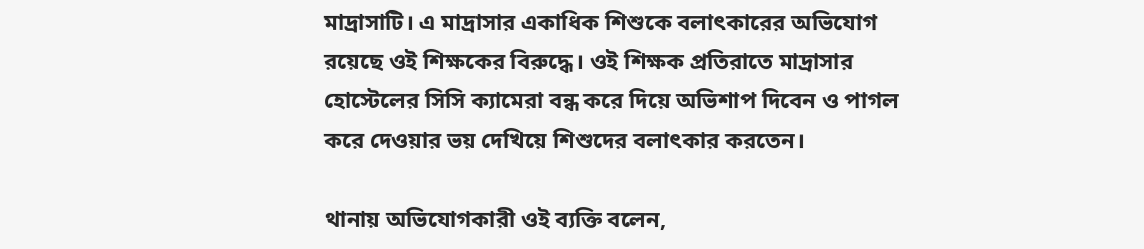মাদ্রাসাটি। এ মাদ্রাসার একাধিক শিশুকে বলাৎকারের অভিযোগ রয়েছে ওই শিক্ষকের বিরুদ্ধে। ওই শিক্ষক প্রতিরাতে মাদ্রাসার হোস্টেলের সিসি ক্যামেরা বন্ধ করে দিয়ে অভিশাপ দিবেন ও পাগল করে দেওয়ার ভয় দেখিয়ে শিশুদের বলাৎকার করতেন।

থানায় অভিযোগকারী ওই ব্যক্তি বলেন,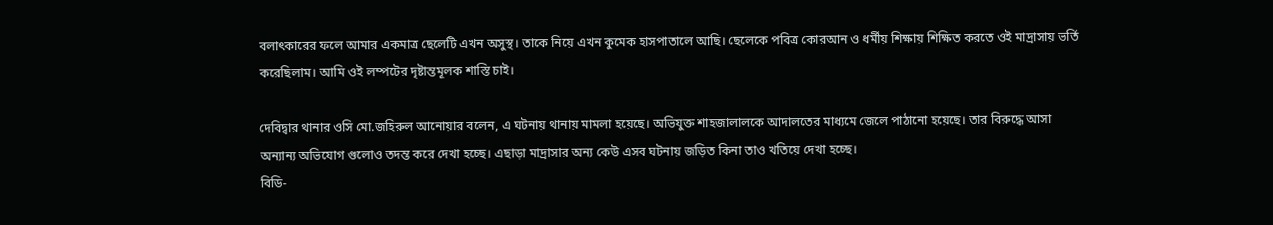বলাৎকারের ফলে আমার একমাত্র ছেলেটি এখন অসুস্থ। তাকে নিয়ে এখন কুমেক হাসপাতালে আছি। ছেলেকে পবিত্র কোরআন ও ধর্মীয় শিক্ষায় শিক্ষিত করতে ওই মাদ্রাসায় ভর্তি করেছিলাম। আমি ওই লম্পটের দৃষ্টান্তমূলক শাস্তি চাই।

দেবিদ্বার থানার ওসি মো.জহিরুল আনোয়ার বলেন, এ ঘটনায় থানায় মামলা হয়েছে। অভিযুক্ত শাহজালালকে আদালতের মাধ্যমে জেলে পাঠানো হয়েছে। তার বিরুদ্ধে আসা অন্যান্য অভিযোগ গুলোও তদন্ত করে দেখা হচ্ছে। এছাড়া মাদ্রাসার অন্য কেউ এসব ঘটনায় জড়িত কিনা তাও খতিয়ে দেখা হচ্ছে।
বিডি-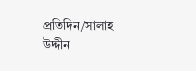প্রতিদিন/সালাহ উদ্দীন